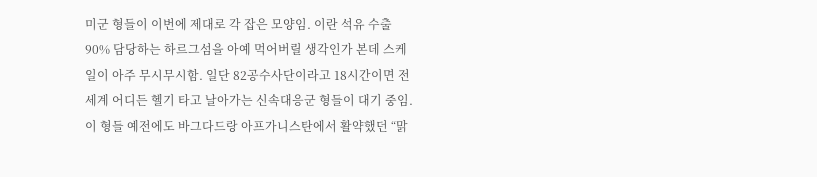미군 형들이 이번에 제대로 각 잡은 모양임. 이란 석유 수출 90% 담당하는 하르그섬을 아예 먹어버릴 생각인가 본데 스케일이 아주 무시무시함. 일단 82공수사단이라고 18시간이면 전 세계 어디든 헬기 타고 날아가는 신속대응군 형들이 대기 중임. 이 형들 예전에도 바그다드랑 아프가니스탄에서 활약했던 “맑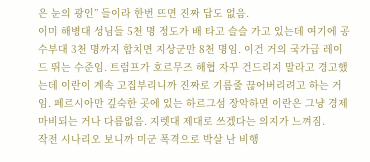은 눈의 광인” 들이라 한번 뜨면 진짜 답도 없음.
이미 해병대 성님들 5천 명 정도가 배 타고 슬슬 가고 있는데 여기에 공수부대 3천 명까지 합치면 지상군만 8천 명임. 이건 거의 국가급 레이드 뛰는 수준임. 트럼프가 호르무즈 해협 자꾸 건드리지 말라고 경고했는데 이란이 계속 고집부리니까 진짜로 기름줄 끊어버리려고 하는 거임. 페르시아만 깊숙한 곳에 있는 하르그섬 장악하면 이란은 그냥 경제 마비되는 거나 다름없음. 지렛대 제대로 쓰겠다는 의지가 느껴짐.
작전 시나리오 보니까 미군 폭격으로 박살 난 비행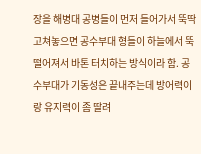장을 해병대 공병들이 먼저 들어가서 뚝딱 고쳐놓으면 공수부대 형들이 하늘에서 뚝 떨어져서 바톤 터치하는 방식이라 함. 공수부대가 기동성은 끝내주는데 방어력이랑 유지력이 좀 딸려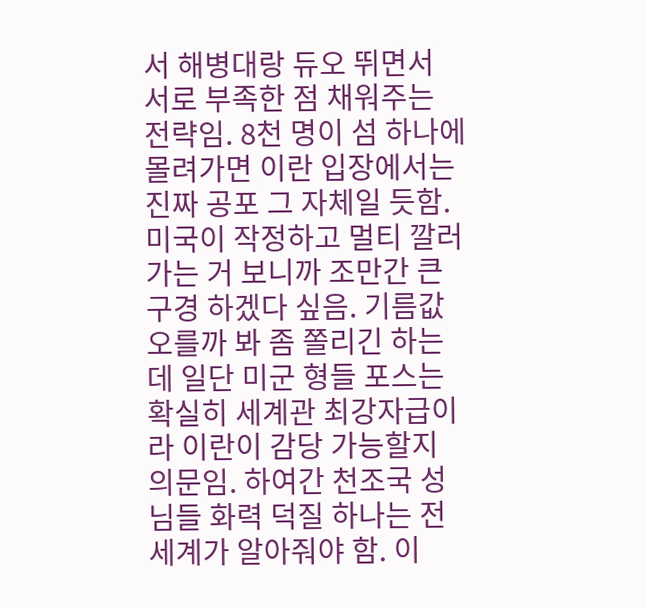서 해병대랑 듀오 뛰면서 서로 부족한 점 채워주는 전략임. 8천 명이 섬 하나에 몰려가면 이란 입장에서는 진짜 공포 그 자체일 듯함.
미국이 작정하고 멀티 깔러 가는 거 보니까 조만간 큰 구경 하겠다 싶음. 기름값 오를까 봐 좀 쫄리긴 하는데 일단 미군 형들 포스는 확실히 세계관 최강자급이라 이란이 감당 가능할지 의문임. 하여간 천조국 성님들 화력 덕질 하나는 전 세계가 알아줘야 함. 이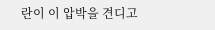란이 이 압박을 견디고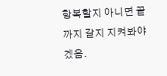항복할지 아니면 끝까지 갈지 지켜봐야겠음.